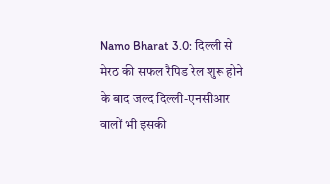Namo Bharat 3.0: दिल्ली से मेरठ की सफल रैपिड रेल शुरू होने के बाद जल्द दिल्ली-एनसीआर वालों भी इसकी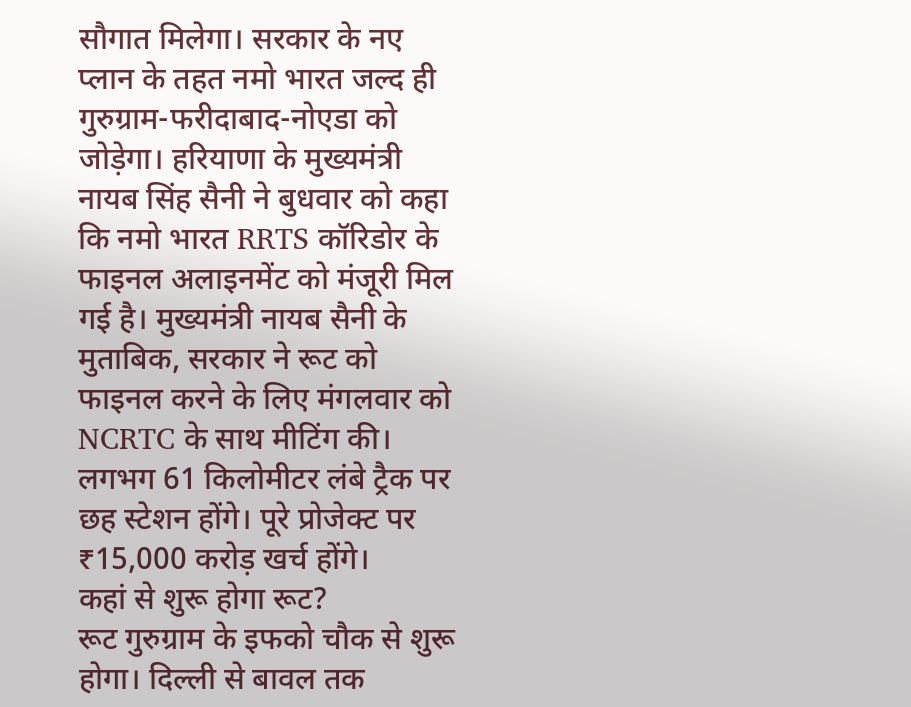सौगात मिलेगा। सरकार के नए प्लान के तहत नमो भारत जल्द ही गुरुग्राम-फरीदाबाद-नोएडा को जोड़ेगा। हरियाणा के मुख्यमंत्री नायब सिंह सैनी ने बुधवार को कहा कि नमो भारत RRTS कॉरिडोर के फाइनल अलाइनमेंट को मंजूरी मिल गई है। मुख्यमंत्री नायब सैनी के मुताबिक, सरकार ने रूट को फाइनल करने के लिए मंगलवार को NCRTC के साथ मीटिंग की। लगभग 61 किलोमीटर लंबे ट्रैक पर छह स्टेशन होंगे। पूरे प्रोजेक्ट पर ₹15,000 करोड़ खर्च होंगे।
कहां से शुरू होगा रूट?
रूट गुरुग्राम के इफको चौक से शुरू होगा। दिल्ली से बावल तक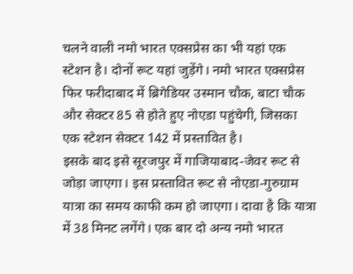चलने वाली नमो भारत एक्सप्रेस का भी यहां एक स्टेशन है। दोनों रूट यहां जुड़ेंगे। नमो भारत एक्सप्रेस फिर फरीदाबाद में ब्रिगेडियर उस्मान चौक, बाटा चौक और सेक्टर 85 से होते हुए नोएडा पहुंचेगी, जिसका एक स्टेशन सेक्टर 142 में प्रस्तावित है।
इसके बाद इसे सूरजपुर में गाजियाबाद-जेवर रूट से जोड़ा जाएगा। इस प्रस्तावित रूट से नोएडा-गुरुग्राम यात्रा का समय काफी कम हो जाएगा। दावा है कि यात्रा में 38 मिनट लगेंगे। एक बार दो अन्य नमो भारत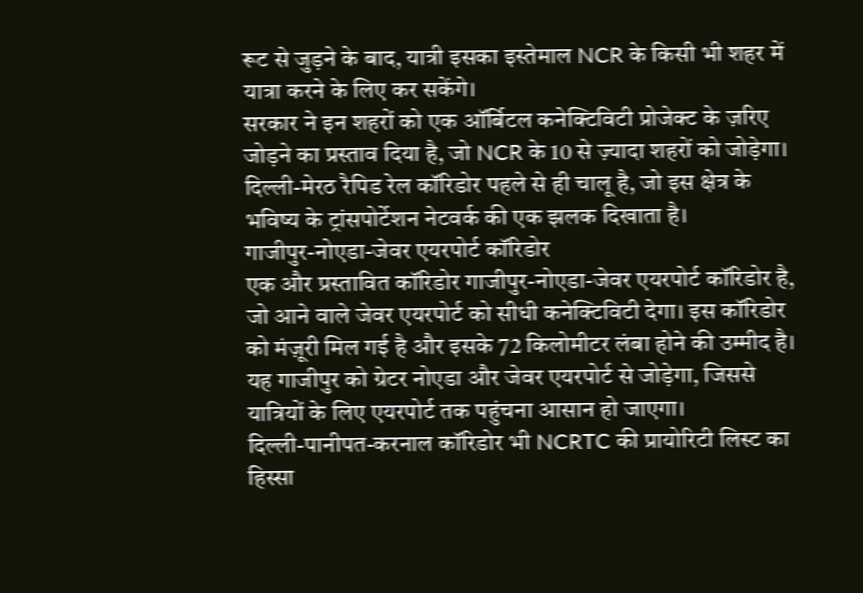रूट से जुड़ने के बाद, यात्री इसका इस्तेमाल NCR के किसी भी शहर में यात्रा करने के लिए कर सकेंगे।
सरकार ने इन शहरों को एक ऑर्बिटल कनेक्टिविटी प्रोजेक्ट के ज़रिए जोड़ने का प्रस्ताव दिया है, जो NCR के 10 से ज़्यादा शहरों को जोड़ेगा। दिल्ली-मेरठ रैपिड रेल कॉरिडोर पहले से ही चालू है, जो इस क्षेत्र के भविष्य के ट्रांसपोर्टेशन नेटवर्क की एक झलक दिखाता है।
गाजीपुर-नोएडा-जेवर एयरपोर्ट कॉरिडोर
एक और प्रस्तावित कॉरिडोर गाजीपुर-नोएडा-जेवर एयरपोर्ट कॉरिडोर है, जो आने वाले जेवर एयरपोर्ट को सीधी कनेक्टिविटी देगा। इस कॉरिडोर को मंज़ूरी मिल गई है और इसके 72 किलोमीटर लंबा होने की उम्मीद है। यह गाजीपुर को ग्रेटर नोएडा और जेवर एयरपोर्ट से जोड़ेगा, जिससे यात्रियों के लिए एयरपोर्ट तक पहुंचना आसान हो जाएगा।
दिल्ली-पानीपत-करनाल कॉरिडोर भी NCRTC की प्रायोरिटी लिस्ट का हिस्सा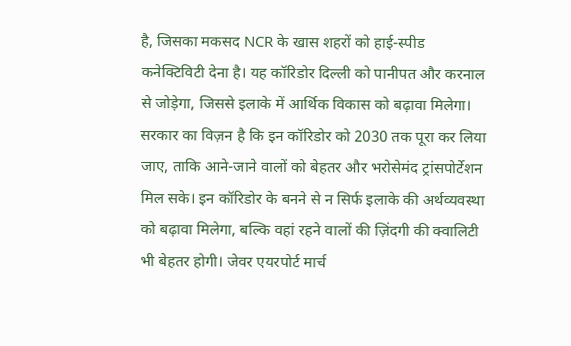है, जिसका मकसद NCR के खास शहरों को हाई-स्पीड कनेक्टिविटी देना है। यह कॉरिडोर दिल्ली को पानीपत और करनाल से जोड़ेगा, जिससे इलाके में आर्थिक विकास को बढ़ावा मिलेगा।
सरकार का विज़न है कि इन कॉरिडोर को 2030 तक पूरा कर लिया जाए, ताकि आने-जाने वालों को बेहतर और भरोसेमंद ट्रांसपोर्टेशन मिल सके। इन कॉरिडोर के बनने से न सिर्फ इलाके की अर्थव्यवस्था को बढ़ावा मिलेगा, बल्कि वहां रहने वालों की ज़िंदगी की क्वालिटी भी बेहतर होगी। जेवर एयरपोर्ट मार्च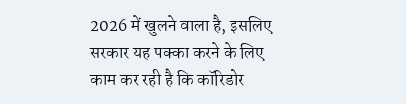2026 में खुलने वाला है, इसलिए सरकार यह पक्का करने के लिए काम कर रही है कि कॉरिडोर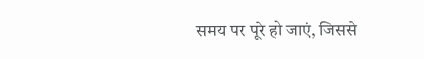समय पर पूरे हो जाएं, जिससे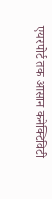एयरपोर्ट तक आसान कनेक्टिविटी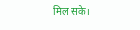मिल सके।